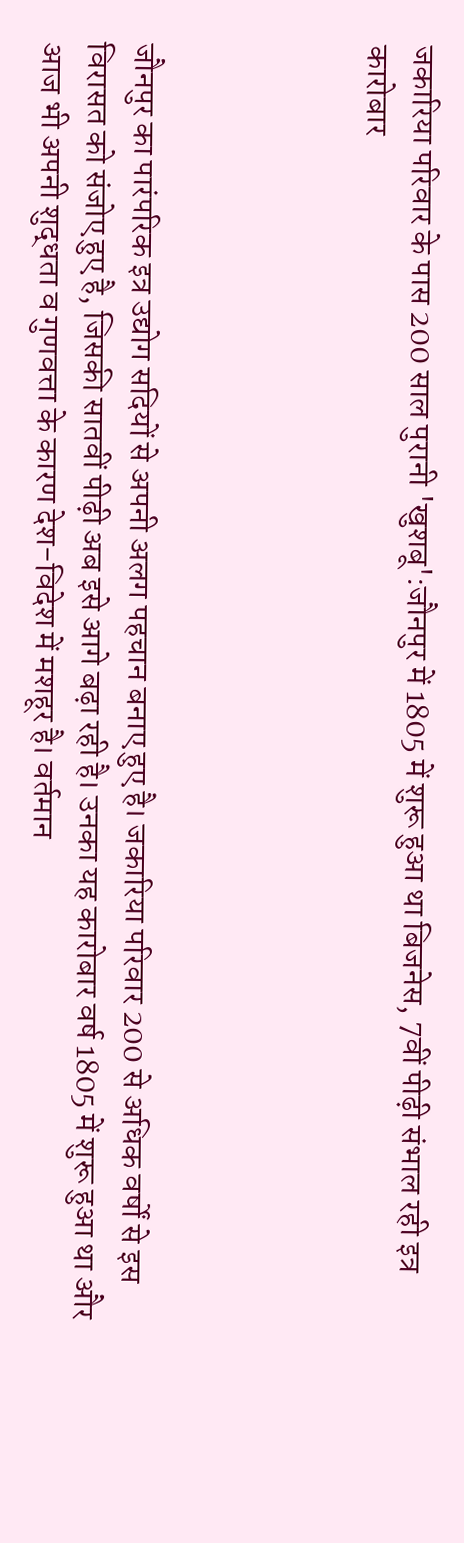जकारिया परिवार के पास 200 साल पुरानी 'खुशबू':जौनपुर में 1805 में शुरू हुआ था बिजनेस, 7वीं पीढ़ी संभाल रही इत्र कारोबार




जौनपुर का पारंपरिक इत्र उद्योग सदियों से अपनी अलग पहचान बनाए हुए है। जकारिया परिवार 200 से अधिक वर्षों से इस विरासत को संजोए हुए है, जिसकी सातवीं पीढ़ी अब इसे आगे बढ़ा रही है। उनका यह कारोबार वर्ष 1805 में शुरू हुआ था और आज भी अपनी शुद्धता व गुणवत्ता के कारण देश-विदेश में मशहूर है। वर्तमान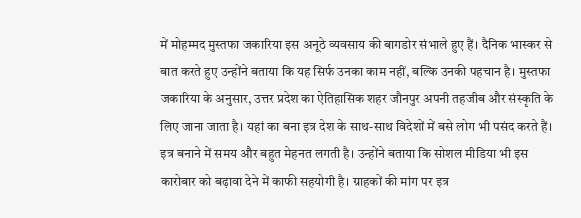में मोहम्मद मुस्तफा जकारिया इस अनूठे व्यवसाय की बागडोर संभाले हुए हैं। दैनिक भास्कर से बात करते हुए उन्होंने बताया कि यह सिर्फ उनका काम नहीं, बल्कि उनकी पहचान है। मुस्तफा जकारिया के अनुसार, उत्तर प्रदेश का ऐतिहासिक शहर जौनपुर अपनी तहजीब और संस्कृति के लिए जाना जाता है। यहां का बना इत्र देश के साथ-साथ विदेशों में बसे लोग भी पसंद करते हैं। इत्र बनाने में समय और बहुत मेहनत लगती है। उन्होंने बताया कि सोशल मीडिया भी इस कारोबार को बढ़ावा देने में काफी सहयोगी है। ग्राहकों की मांग पर इत्र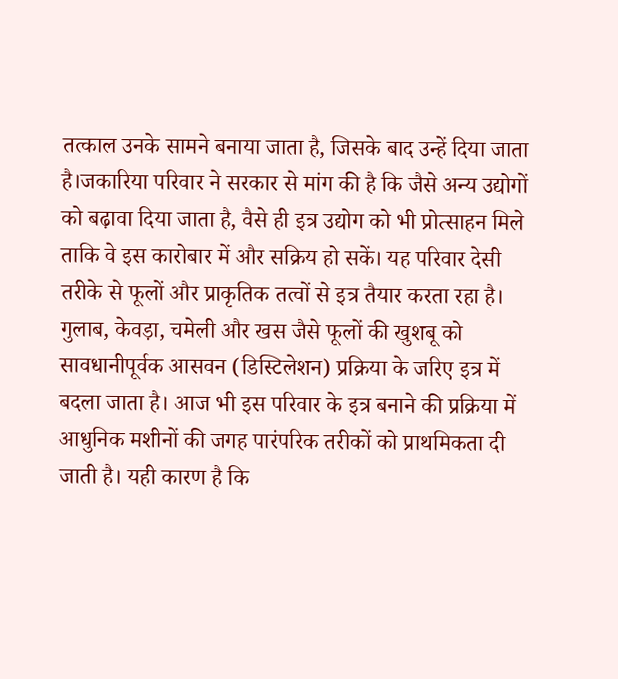तत्काल उनके सामने बनाया जाता है, जिसके बाद उन्हें दिया जाता है।जकारिया परिवार ने सरकार से मांग की है कि जैसे अन्य उद्योगों को बढ़ावा दिया जाता है, वैसे ही इत्र उद्योग को भी प्रोत्साहन मिले ताकि वे इस कारोबार में और सक्रिय हो सकें। यह परिवार देसी तरीके से फूलों और प्राकृतिक तत्वों से इत्र तैयार करता रहा है। गुलाब, केवड़ा, चमेली और खस जैसे फूलों की खुशबू को सावधानीपूर्वक आसवन (डिस्टिलेशन) प्रक्रिया के जरिए इत्र में बदला जाता है। आज भी इस परिवार के इत्र बनाने की प्रक्रिया में आधुनिक मशीनों की जगह पारंपरिक तरीकों को प्राथमिकता दी जाती है। यही कारण है कि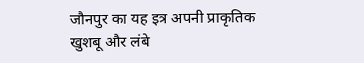जौनपुर का यह इत्र अपनी प्राकृतिक खुशबू और लंबे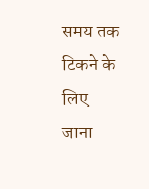समय तक टिकने के लिए जाना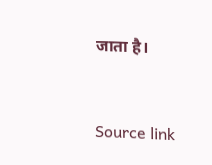जाता है।



Source link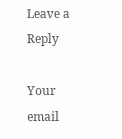Leave a Reply

Your email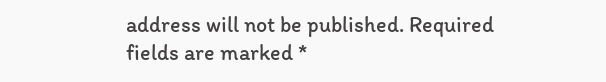address will not be published. Required fields are marked *